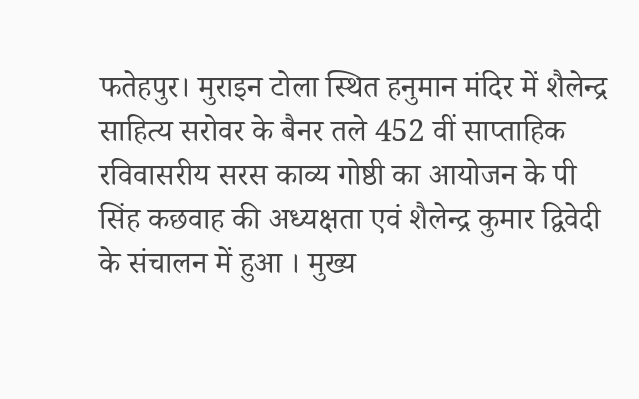फतेहपुर। मुराइन टोला स्थित हनुमान मंदिर में शैलेन्द्र साहित्य सरोवर के बैनर तले 452 वीं साप्ताहिक रविवासरीय सरस काव्य गोष्ठी का आयोजन के पी सिंह कछवाह की अध्यक्षता एवं शैलेन्द्र कुमार द्विवेदी के संचालन में हुआ । मुख्य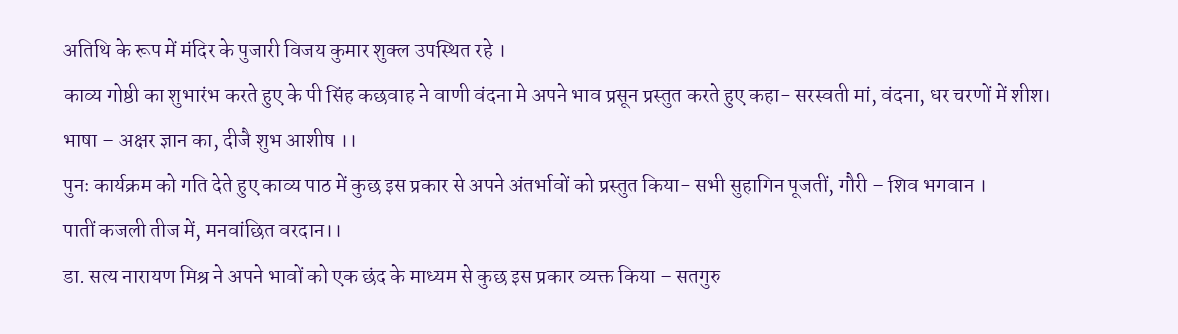अतिथि के रूप में मंदिर के पुजारी विजय कुमार शुक्ल उपस्थित रहे ।
काव्य गोष्ठी का शुभारंभ करते हुए के पी सिंह कछवाह ने वाणी वंदना मे अपने भाव प्रसून प्रस्तुत करते हुए कहा- सरस्वती मां, वंदना, धर चरणों में शीश।
भाषा – अक्षर ज्ञान का, दीजै शुभ आशीष ।।
पुनः कार्यक्रम को गति देते हुए काव्य पाठ में कुछ इस प्रकार से अपने अंतर्भावों को प्रस्तुत किया- सभी सुहागिन पूजतीं, गौरी – शिव भगवान ।
पातीं कजली तीज में, मनवांछित वरदान।।
डा. सत्य नारायण मिश्र ने अपने भावों को एक छंद के माध्यम से कुछ इस प्रकार व्यक्त किया – सतगुरु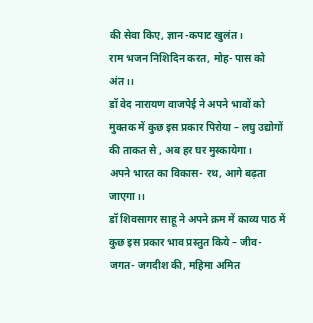की सेवा किए, ज्ञान -कपाट खुलंत ।
राम भजन निशिदिन करत, मोह- पास को अंत।।
डॉ वेद नारायण वाजपेई ने अपने भावों को मुक्तक में कुछ इस प्रकार पिरोया – लघु उद्योगों की ताकत से , अब हर घर मुस्कायेगा।
अपने भारत का विकास- रथ, आगे बढ़ता जाएगा।।
डॉ शिवसागर साहू ने अपने क्रम में काव्य पाठ में कुछ इस प्रकार भाव प्रस्तुत किये – जीव- जगत- जगदीश की, महिमा अमित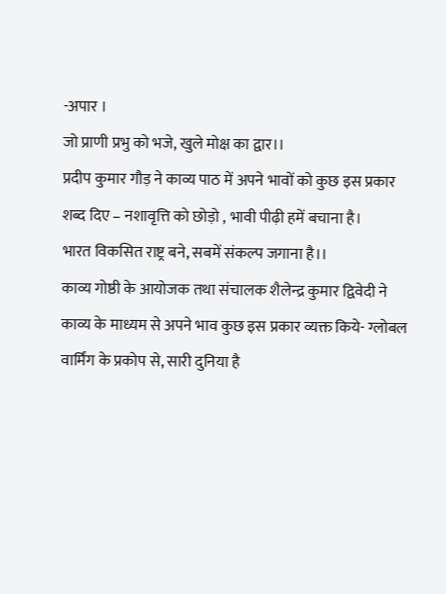-अपार ।
जो प्राणी प्रभु को भजे, खुले मोक्ष का द्वार।।
प्रदीप कुमार गौड़ ने काव्य पाठ में अपने भावों को कुछ इस प्रकार शब्द दिए – नशावृत्ति को छोड़ो , भावी पीढ़ी हमें बचाना है।
भारत विकसित राष्ट्र बने, सबमें संकल्प जगाना है।।
काव्य गोष्ठी के आयोजक तथा संचालक शैलेन्द्र कुमार द्विवेदी ने काव्य के माध्यम से अपने भाव कुछ इस प्रकार व्यक्त किये- ग्लोबल वार्मिंग के प्रकोप से, सारी दुनिया है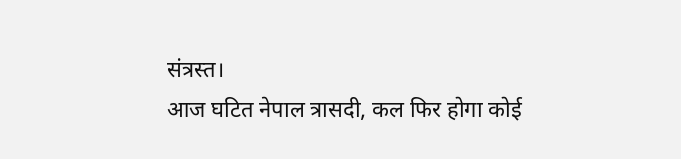संत्रस्त।
आज घटित नेपाल त्रासदी, कल फिर होगा कोई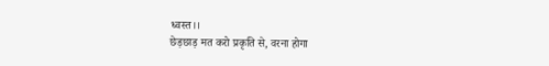ध्वस्त।।
छेड़छाड़ मत करो प्रकृति से, वरना होगा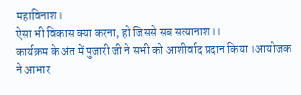महाविनाश।
ऐसा भी विकास क्या करना, हो जिससे सब सत्यानाश।।
कार्यक्रम के अंत में पुजारी जी ने सभी को आशीर्वाद प्रदान किया ।आयोजक ने आभार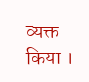व्यक्त किया ।